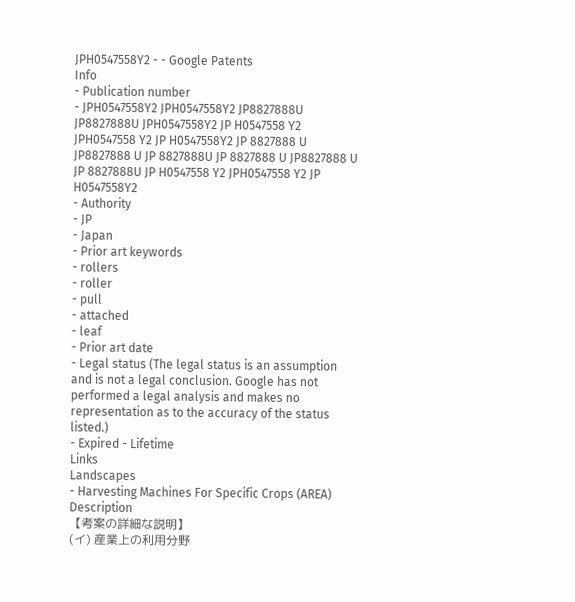JPH0547558Y2 - - Google Patents
Info
- Publication number
- JPH0547558Y2 JPH0547558Y2 JP8827888U JP8827888U JPH0547558Y2 JP H0547558 Y2 JPH0547558 Y2 JP H0547558Y2 JP 8827888 U JP8827888 U JP 8827888U JP 8827888 U JP8827888 U JP 8827888U JP H0547558 Y2 JPH0547558 Y2 JP H0547558Y2
- Authority
- JP
- Japan
- Prior art keywords
- rollers
- roller
- pull
- attached
- leaf
- Prior art date
- Legal status (The legal status is an assumption and is not a legal conclusion. Google has not performed a legal analysis and makes no representation as to the accuracy of the status listed.)
- Expired - Lifetime
Links
Landscapes
- Harvesting Machines For Specific Crops (AREA)
Description
【考案の詳細な説明】
(イ) 産業上の利用分野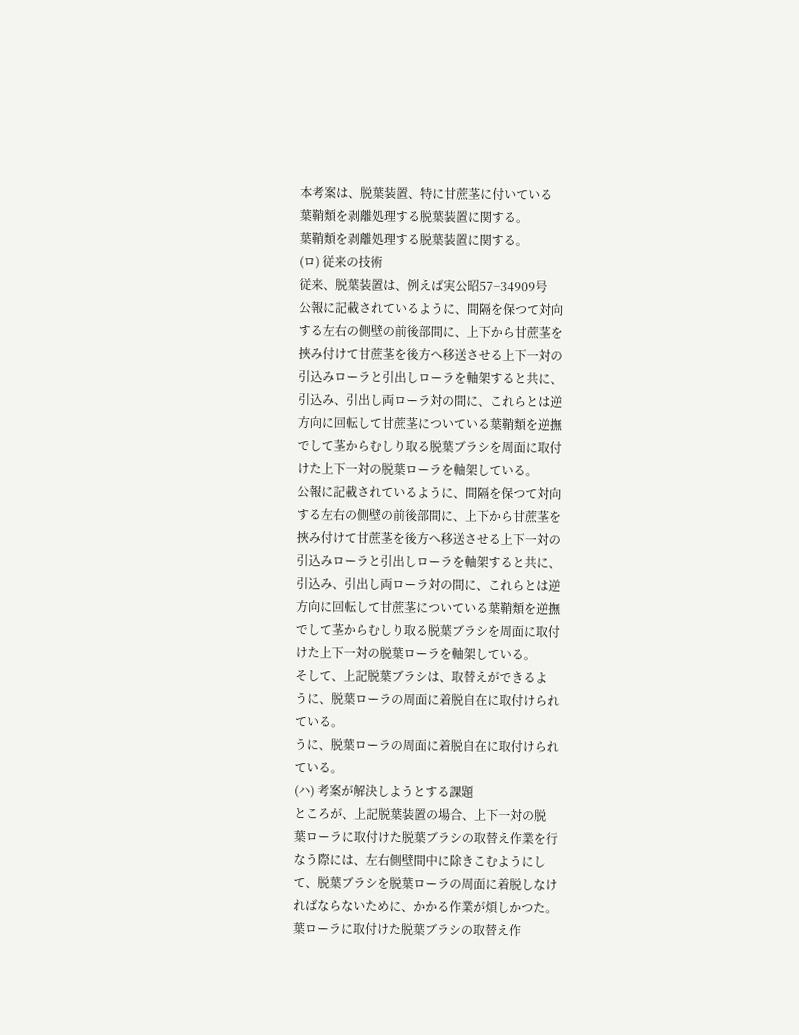本考案は、脱葉装置、特に甘蔗茎に付いている
葉鞘類を剥離処理する脱葉装置に関する。
葉鞘類を剥離処理する脱葉装置に関する。
(ロ) 従来の技術
従来、脱葉装置は、例えば実公昭57−34909号
公報に記載されているように、間隔を保つて対向
する左右の側壁の前後部間に、上下から甘蔗茎を
挾み付けて甘蔗茎を後方へ移送させる上下一対の
引込みローラと引出しローラを軸架すると共に、
引込み、引出し両ローラ対の間に、これらとは逆
方向に回転して甘蔗茎についている葉鞘類を逆撫
でして茎からむしり取る脱葉ブラシを周面に取付
けた上下一対の脱葉ローラを軸架している。
公報に記載されているように、間隔を保つて対向
する左右の側壁の前後部間に、上下から甘蔗茎を
挾み付けて甘蔗茎を後方へ移送させる上下一対の
引込みローラと引出しローラを軸架すると共に、
引込み、引出し両ローラ対の間に、これらとは逆
方向に回転して甘蔗茎についている葉鞘類を逆撫
でして茎からむしり取る脱葉ブラシを周面に取付
けた上下一対の脱葉ローラを軸架している。
そして、上記脱葉ブラシは、取替えができるよ
うに、脱葉ローラの周面に着脱自在に取付けられ
ている。
うに、脱葉ローラの周面に着脱自在に取付けられ
ている。
(ハ) 考案が解決しようとする課題
ところが、上記脱葉装置の場合、上下一対の脱
葉ローラに取付けた脱葉ブラシの取替え作業を行
なう際には、左右側壁間中に除きこむようにし
て、脱葉ブラシを脱葉ローラの周面に着脱しなけ
ればならないために、かかる作業が煩しかつた。
葉ローラに取付けた脱葉ブラシの取替え作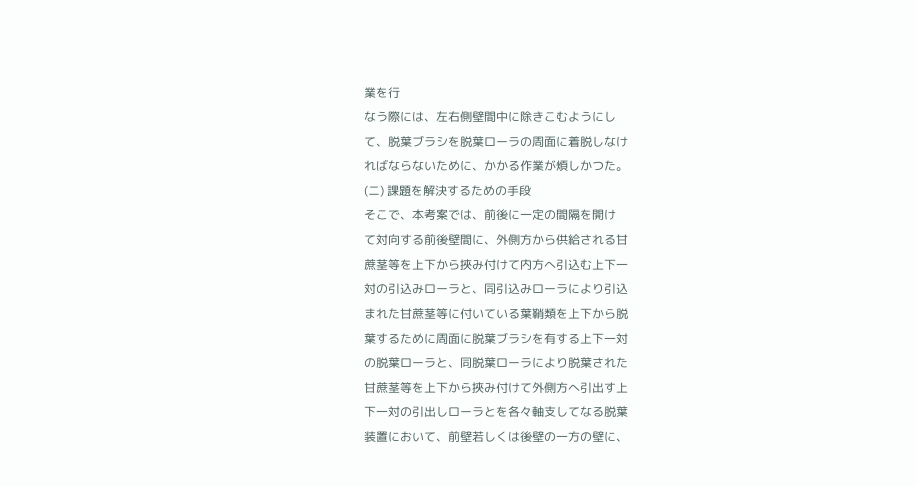業を行
なう際には、左右側壁間中に除きこむようにし
て、脱葉ブラシを脱葉ローラの周面に着脱しなけ
ればならないために、かかる作業が煩しかつた。
(ニ) 課題を解決するための手段
そこで、本考案では、前後に一定の間隔を開け
て対向する前後壁間に、外側方から供給される甘
蔗茎等を上下から挾み付けて内方へ引込む上下一
対の引込みローラと、同引込みローラにより引込
まれた甘蔗茎等に付いている葉鞘類を上下から脱
葉するために周面に脱葉ブラシを有する上下一対
の脱葉ローラと、同脱葉ローラにより脱葉された
甘蔗茎等を上下から挾み付けて外側方へ引出す上
下一対の引出しローラとを各々軸支してなる脱葉
装置において、前壁若しくは後壁の一方の壁に、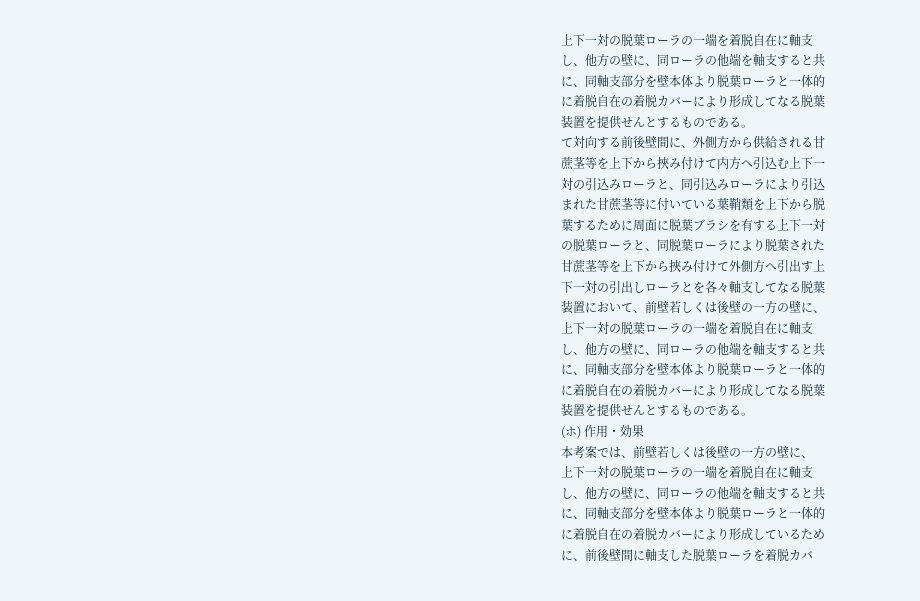上下一対の脱葉ローラの一端を着脱自在に軸支
し、他方の壁に、同ローラの他端を軸支すると共
に、同軸支部分を壁本体より脱葉ローラと一体的
に着脱自在の着脱カバーにより形成してなる脱葉
装置を提供せんとするものである。
て対向する前後壁間に、外側方から供給される甘
蔗茎等を上下から挾み付けて内方へ引込む上下一
対の引込みローラと、同引込みローラにより引込
まれた甘蔗茎等に付いている葉鞘類を上下から脱
葉するために周面に脱葉ブラシを有する上下一対
の脱葉ローラと、同脱葉ローラにより脱葉された
甘蔗茎等を上下から挾み付けて外側方へ引出す上
下一対の引出しローラとを各々軸支してなる脱葉
装置において、前壁若しくは後壁の一方の壁に、
上下一対の脱葉ローラの一端を着脱自在に軸支
し、他方の壁に、同ローラの他端を軸支すると共
に、同軸支部分を壁本体より脱葉ローラと一体的
に着脱自在の着脱カバーにより形成してなる脱葉
装置を提供せんとするものである。
(ホ) 作用・効果
本考案では、前壁若しくは後壁の一方の壁に、
上下一対の脱葉ローラの一端を着脱自在に軸支
し、他方の壁に、同ローラの他端を軸支すると共
に、同軸支部分を壁本体より脱葉ローラと一体的
に着脱自在の着脱カバーにより形成しているため
に、前後壁間に軸支した脱葉ローラを着脱カバ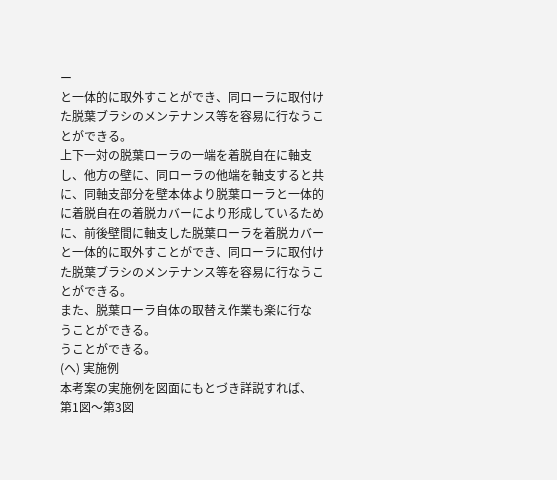ー
と一体的に取外すことができ、同ローラに取付け
た脱葉ブラシのメンテナンス等を容易に行なうこ
とができる。
上下一対の脱葉ローラの一端を着脱自在に軸支
し、他方の壁に、同ローラの他端を軸支すると共
に、同軸支部分を壁本体より脱葉ローラと一体的
に着脱自在の着脱カバーにより形成しているため
に、前後壁間に軸支した脱葉ローラを着脱カバー
と一体的に取外すことができ、同ローラに取付け
た脱葉ブラシのメンテナンス等を容易に行なうこ
とができる。
また、脱葉ローラ自体の取替え作業も楽に行な
うことができる。
うことができる。
(ヘ) 実施例
本考案の実施例を図面にもとづき詳説すれば、
第1図〜第3図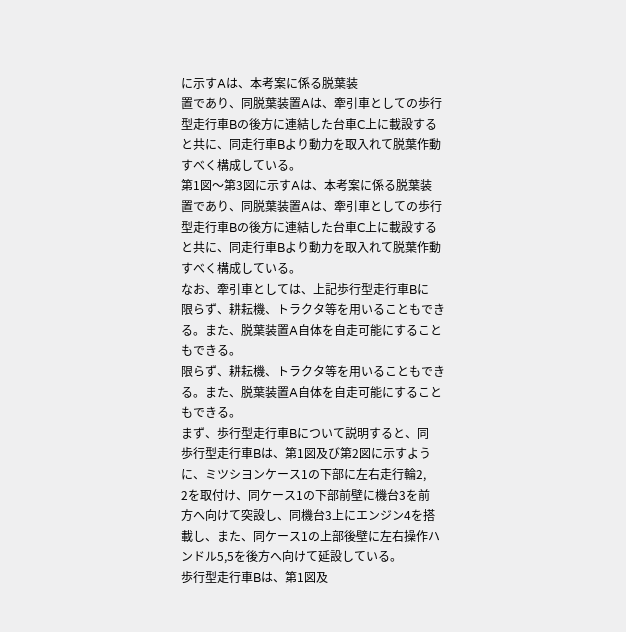に示すAは、本考案に係る脱葉装
置であり、同脱葉装置Aは、牽引車としての歩行
型走行車Bの後方に連結した台車C上に載設する
と共に、同走行車Bより動力を取入れて脱葉作動
すべく構成している。
第1図〜第3図に示すAは、本考案に係る脱葉装
置であり、同脱葉装置Aは、牽引車としての歩行
型走行車Bの後方に連結した台車C上に載設する
と共に、同走行車Bより動力を取入れて脱葉作動
すべく構成している。
なお、牽引車としては、上記歩行型走行車Bに
限らず、耕耘機、トラクタ等を用いることもでき
る。また、脱葉装置A自体を自走可能にすること
もできる。
限らず、耕耘機、トラクタ等を用いることもでき
る。また、脱葉装置A自体を自走可能にすること
もできる。
まず、歩行型走行車Bについて説明すると、同
歩行型走行車Bは、第1図及び第2図に示すよう
に、ミツシヨンケース1の下部に左右走行輪2,
2を取付け、同ケース1の下部前壁に機台3を前
方へ向けて突設し、同機台3上にエンジン4を搭
載し、また、同ケース1の上部後壁に左右操作ハ
ンドル5,5を後方へ向けて延設している。
歩行型走行車Bは、第1図及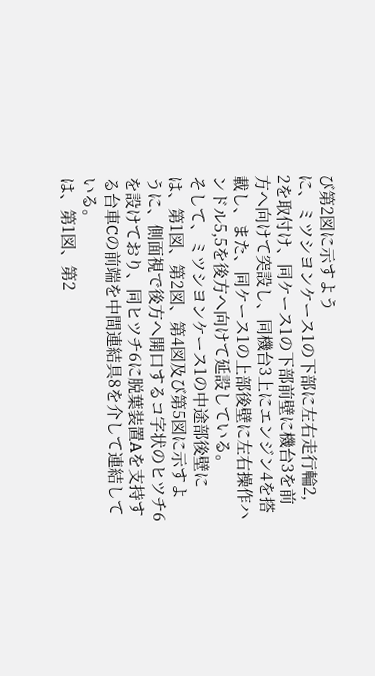び第2図に示すよう
に、ミツシヨンケース1の下部に左右走行輪2,
2を取付け、同ケース1の下部前壁に機台3を前
方へ向けて突設し、同機台3上にエンジン4を搭
載し、また、同ケース1の上部後壁に左右操作ハ
ンドル5,5を後方へ向けて延設している。
そして、ミツシヨンケース1の中途部後壁に
は、第1図、第2図、第4図及び第5図に示すよ
うに、側面視で後方へ開口するコ字状のヒツチ6
を設けており、同ヒツチ6に脱葉装置Aを支持す
る台車Cの前端を中間連結具8を介して連結して
いる。
は、第1図、第2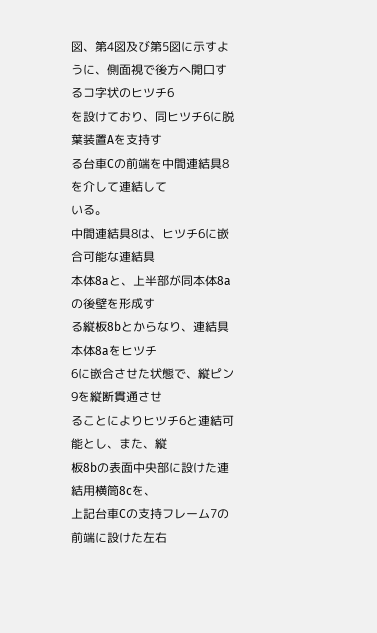図、第4図及び第5図に示すよ
うに、側面視で後方へ開口するコ字状のヒツチ6
を設けており、同ヒツチ6に脱葉装置Aを支持す
る台車Cの前端を中間連結具8を介して連結して
いる。
中間連結具8は、ヒツチ6に嵌合可能な連結具
本体8aと、上半部が同本体8aの後壁を形成す
る縦板8bとからなり、連結具本体8aをヒツチ
6に嵌合させた状態で、縦ピン9を縦断貫通させ
ることによりヒツチ6と連結可能とし、また、縦
板8bの表面中央部に設けた連結用横筒8cを、
上記台車Cの支持フレーム7の前端に設けた左右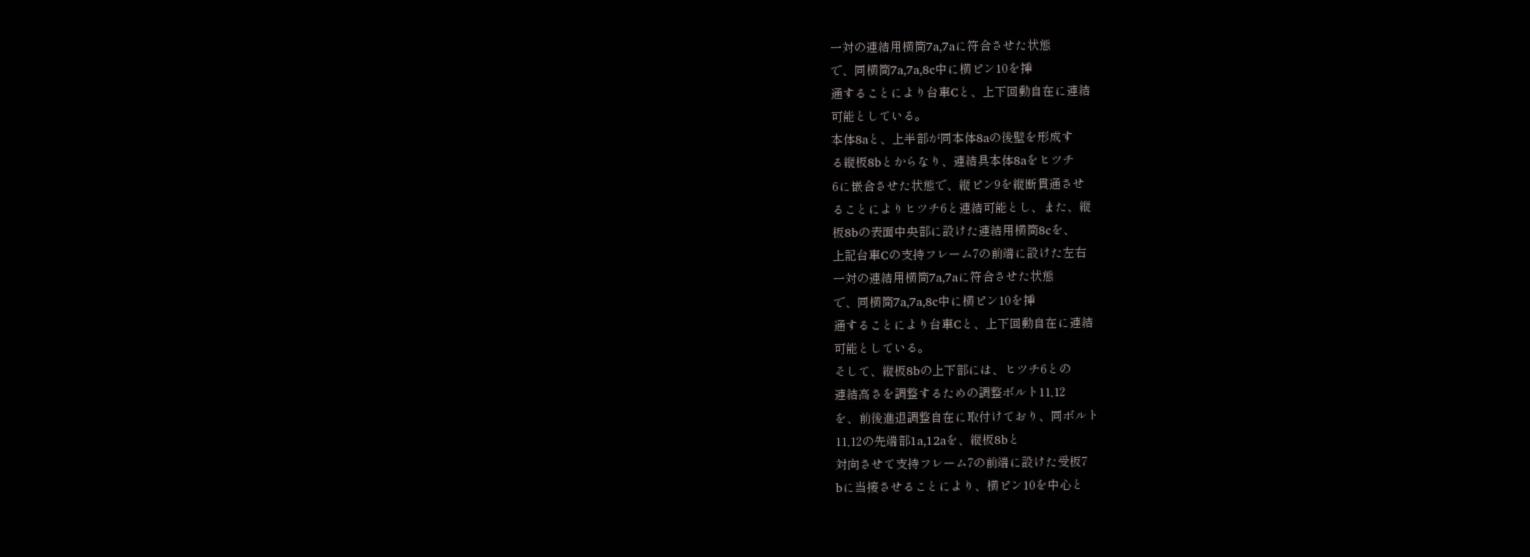一対の連結用横筒7a,7aに符合させた状態
で、同横筒7a,7a,8c中に横ピン10を挿
通することにより台車Cと、上下回動自在に連結
可能としている。
本体8aと、上半部が同本体8aの後壁を形成す
る縦板8bとからなり、連結具本体8aをヒツチ
6に嵌合させた状態で、縦ピン9を縦断貫通させ
ることによりヒツチ6と連結可能とし、また、縦
板8bの表面中央部に設けた連結用横筒8cを、
上記台車Cの支持フレーム7の前端に設けた左右
一対の連結用横筒7a,7aに符合させた状態
で、同横筒7a,7a,8c中に横ピン10を挿
通することにより台車Cと、上下回動自在に連結
可能としている。
そして、縦板8bの上下部には、ヒツチ6との
連結高さを調整するための調整ボルト11,12
を、前後進退調整自在に取付けており、同ボルト
11,12の先端部1a,12aを、縦板8bと
対向させて支持フレーム7の前端に設けた受板7
bに当接させることにより、横ピン10を中心と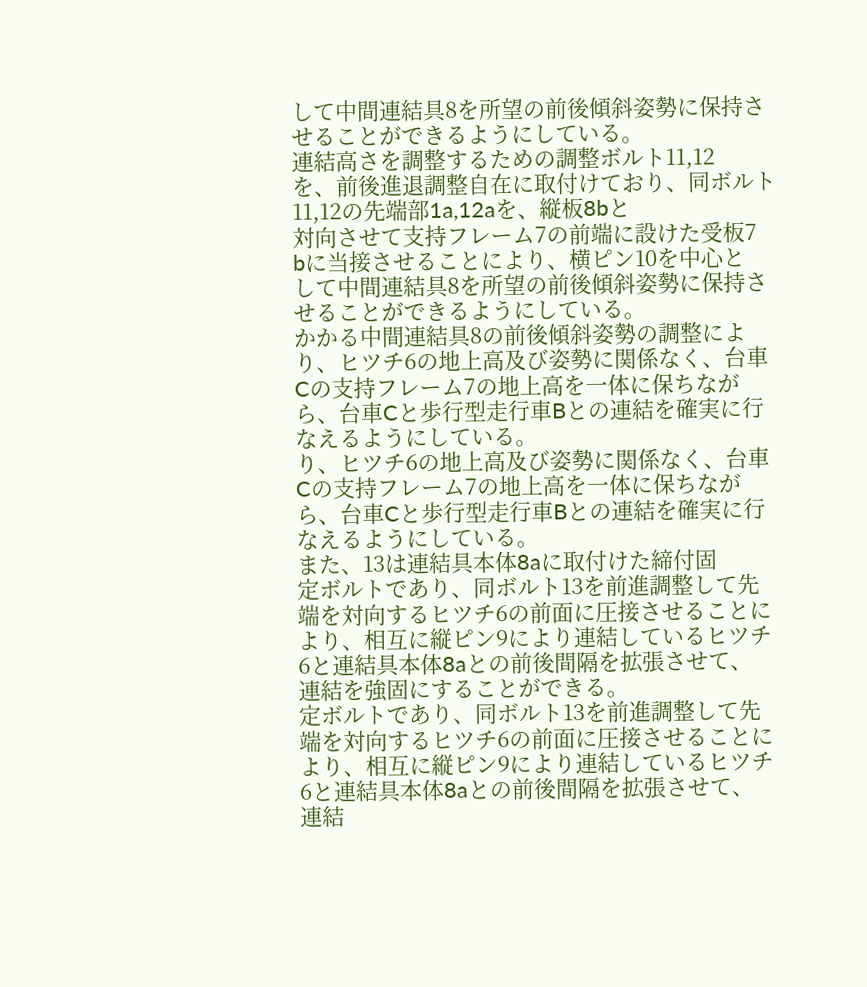して中間連結具8を所望の前後傾斜姿勢に保持さ
せることができるようにしている。
連結高さを調整するための調整ボルト11,12
を、前後進退調整自在に取付けており、同ボルト
11,12の先端部1a,12aを、縦板8bと
対向させて支持フレーム7の前端に設けた受板7
bに当接させることにより、横ピン10を中心と
して中間連結具8を所望の前後傾斜姿勢に保持さ
せることができるようにしている。
かかる中間連結具8の前後傾斜姿勢の調整によ
り、ヒツチ6の地上高及び姿勢に関係なく、台車
Cの支持フレーム7の地上高を一体に保ちなが
ら、台車Cと歩行型走行車Bとの連結を確実に行
なえるようにしている。
り、ヒツチ6の地上高及び姿勢に関係なく、台車
Cの支持フレーム7の地上高を一体に保ちなが
ら、台車Cと歩行型走行車Bとの連結を確実に行
なえるようにしている。
また、13は連結具本体8aに取付けた締付固
定ボルトであり、同ボルト13を前進調整して先
端を対向するヒツチ6の前面に圧接させることに
より、相互に縦ピン9により連結しているヒツチ
6と連結具本体8aとの前後間隔を拡張させて、
連結を強固にすることができる。
定ボルトであり、同ボルト13を前進調整して先
端を対向するヒツチ6の前面に圧接させることに
より、相互に縦ピン9により連結しているヒツチ
6と連結具本体8aとの前後間隔を拡張させて、
連結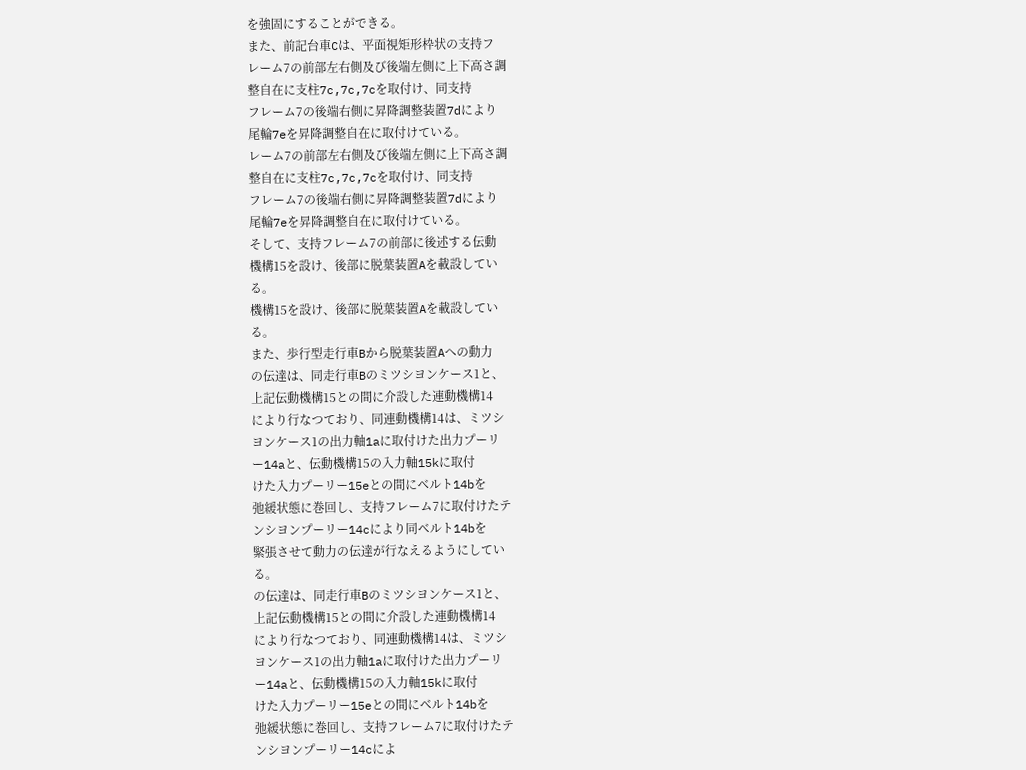を強固にすることができる。
また、前記台車Cは、平面視矩形枠状の支持フ
レーム7の前部左右側及び後端左側に上下高さ調
整自在に支柱7c,7c,7cを取付け、同支持
フレーム7の後端右側に昇降調整装置7dにより
尾輪7eを昇降調整自在に取付けている。
レーム7の前部左右側及び後端左側に上下高さ調
整自在に支柱7c,7c,7cを取付け、同支持
フレーム7の後端右側に昇降調整装置7dにより
尾輪7eを昇降調整自在に取付けている。
そして、支持フレーム7の前部に後述する伝動
機構15を設け、後部に脱葉装置Aを載設してい
る。
機構15を設け、後部に脱葉装置Aを載設してい
る。
また、歩行型走行車Bから脱葉装置Aへの動力
の伝達は、同走行車Bのミツシヨンケース1と、
上記伝動機構15との間に介設した連動機構14
により行なつており、同連動機構14は、ミツシ
ヨンケース1の出力軸1aに取付けた出力プーリ
ー14aと、伝動機構15の入力軸15kに取付
けた入力プーリー15eとの間にベルト14bを
弛緩状態に巻回し、支持フレーム7に取付けたテ
ンシヨンプーリー14cにより同ベルト14bを
緊張させて動力の伝達が行なえるようにしてい
る。
の伝達は、同走行車Bのミツシヨンケース1と、
上記伝動機構15との間に介設した連動機構14
により行なつており、同連動機構14は、ミツシ
ヨンケース1の出力軸1aに取付けた出力プーリ
ー14aと、伝動機構15の入力軸15kに取付
けた入力プーリー15eとの間にベルト14bを
弛緩状態に巻回し、支持フレーム7に取付けたテ
ンシヨンプーリー14cによ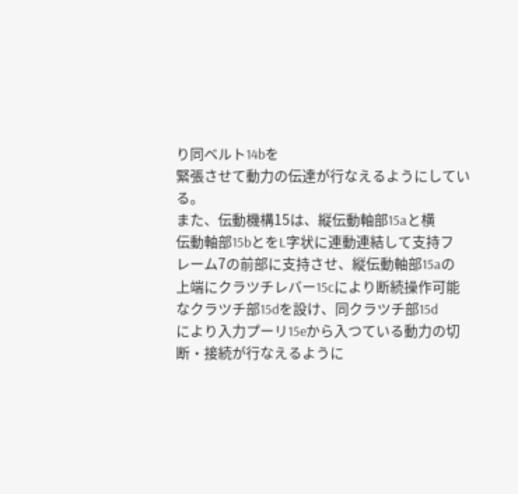り同ベルト14bを
緊張させて動力の伝達が行なえるようにしてい
る。
また、伝動機構15は、縦伝動軸部15aと横
伝動軸部15bとをL字状に連動連結して支持フ
レーム7の前部に支持させ、縦伝動軸部15aの
上端にクラツチレバー15cにより断続操作可能
なクラツチ部15dを設け、同クラツチ部15d
により入力プーリ15eから入つている動力の切
断・接続が行なえるように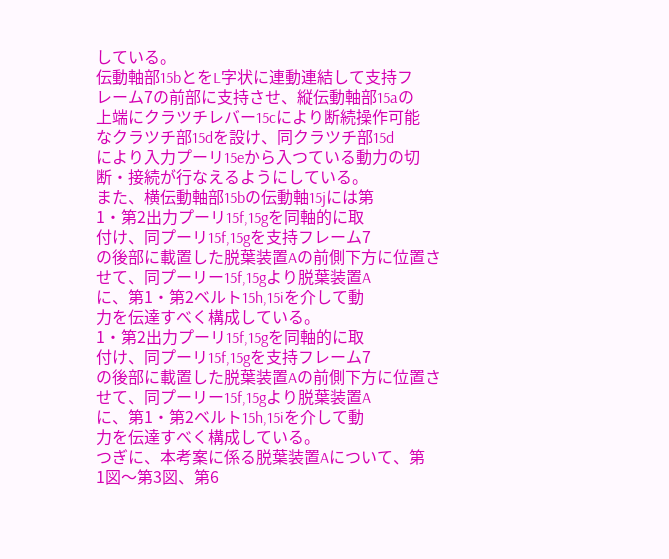している。
伝動軸部15bとをL字状に連動連結して支持フ
レーム7の前部に支持させ、縦伝動軸部15aの
上端にクラツチレバー15cにより断続操作可能
なクラツチ部15dを設け、同クラツチ部15d
により入力プーリ15eから入つている動力の切
断・接続が行なえるようにしている。
また、横伝動軸部15bの伝動軸15jには第
1・第2出力プーリ15f,15gを同軸的に取
付け、同プーリ15f,15gを支持フレーム7
の後部に載置した脱葉装置Aの前側下方に位置さ
せて、同プーリー15f,15gより脱葉装置A
に、第1・第2ベルト15h,15iを介して動
力を伝達すべく構成している。
1・第2出力プーリ15f,15gを同軸的に取
付け、同プーリ15f,15gを支持フレーム7
の後部に載置した脱葉装置Aの前側下方に位置さ
せて、同プーリー15f,15gより脱葉装置A
に、第1・第2ベルト15h,15iを介して動
力を伝達すべく構成している。
つぎに、本考案に係る脱葉装置Aについて、第
1図〜第3図、第6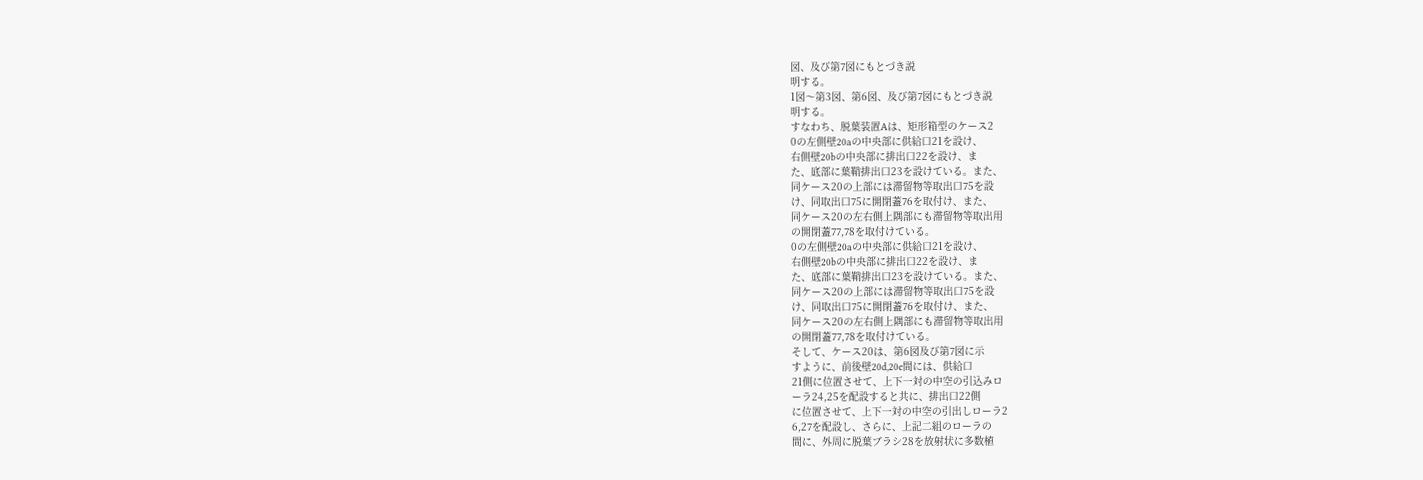図、及び第7図にもとづき説
明する。
1図〜第3図、第6図、及び第7図にもとづき説
明する。
すなわち、脱葉装置Aは、矩形箱型のケース2
0の左側壁20aの中央部に供給口21を設け、
右側壁20bの中央部に排出口22を設け、ま
た、底部に葉鞘排出口23を設けている。また、
同ケース20の上部には滞留物等取出口75を設
け、同取出口75に開閉蓋76を取付け、また、
同ケース20の左右側上隅部にも滞留物等取出用
の開閉蓋77,78を取付けている。
0の左側壁20aの中央部に供給口21を設け、
右側壁20bの中央部に排出口22を設け、ま
た、底部に葉鞘排出口23を設けている。また、
同ケース20の上部には滞留物等取出口75を設
け、同取出口75に開閉蓋76を取付け、また、
同ケース20の左右側上隅部にも滞留物等取出用
の開閉蓋77,78を取付けている。
そして、ケース20は、第6図及び第7図に示
すように、前後壁20d,20e間には、供給口
21側に位置させて、上下一対の中空の引込みロ
ーラ24,25を配設すると共に、排出口22側
に位置させて、上下一対の中空の引出しローラ2
6,27を配設し、さらに、上記二組のローラの
間に、外周に脱葉ブラシ28を放射状に多数植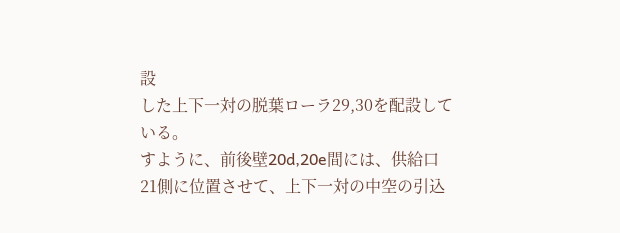設
した上下一対の脱葉ローラ29,30を配設して
いる。
すように、前後壁20d,20e間には、供給口
21側に位置させて、上下一対の中空の引込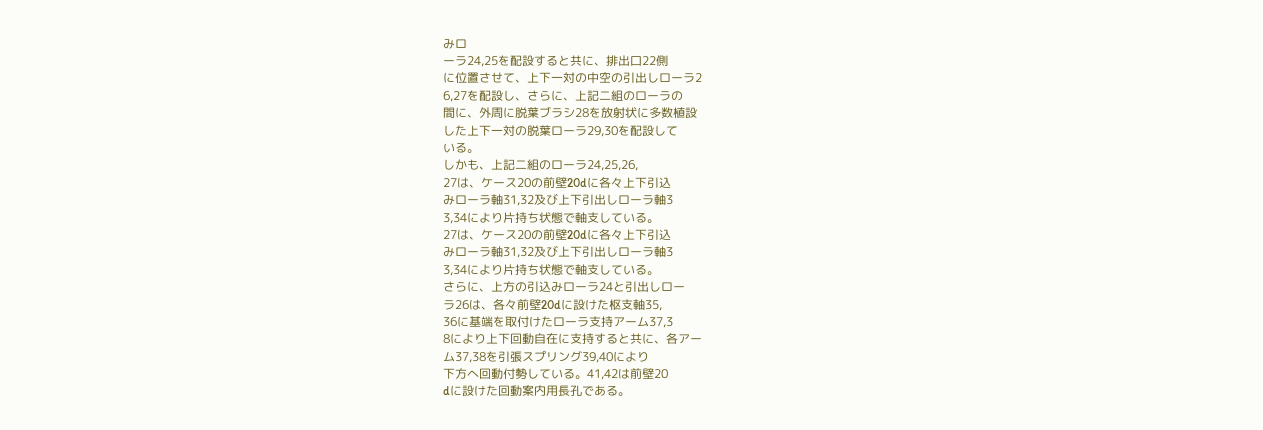みロ
ーラ24,25を配設すると共に、排出口22側
に位置させて、上下一対の中空の引出しローラ2
6,27を配設し、さらに、上記二組のローラの
間に、外周に脱葉ブラシ28を放射状に多数植設
した上下一対の脱葉ローラ29,30を配設して
いる。
しかも、上記二組のローラ24,25,26,
27は、ケース20の前壁20dに各々上下引込
みローラ軸31,32及び上下引出しローラ軸3
3,34により片持ち状態で軸支している。
27は、ケース20の前壁20dに各々上下引込
みローラ軸31,32及び上下引出しローラ軸3
3,34により片持ち状態で軸支している。
さらに、上方の引込みローラ24と引出しロー
ラ26は、各々前壁20dに設けた枢支軸35,
36に基端を取付けたローラ支持アーム37,3
8により上下回動自在に支持すると共に、各アー
ム37,38を引張スプリング39,40により
下方へ回動付勢している。41,42は前壁20
dに設けた回動案内用長孔である。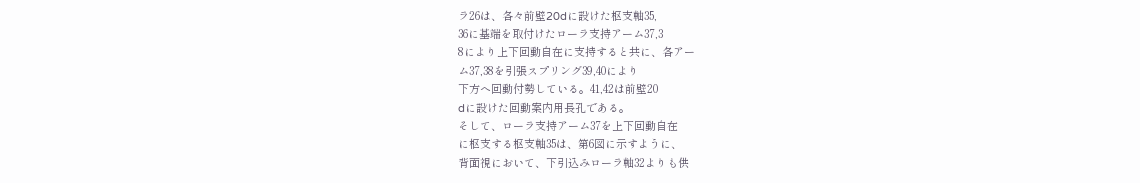ラ26は、各々前壁20dに設けた枢支軸35,
36に基端を取付けたローラ支持アーム37,3
8により上下回動自在に支持すると共に、各アー
ム37,38を引張スプリング39,40により
下方へ回動付勢している。41,42は前壁20
dに設けた回動案内用長孔である。
そして、ローラ支持アーム37を上下回動自在
に枢支する枢支軸35は、第6図に示すように、
背面視において、下引込みローラ軸32よりも供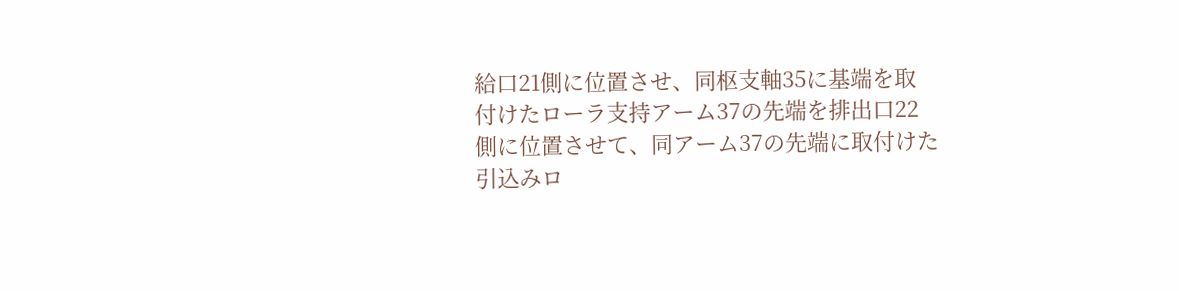給口21側に位置させ、同枢支軸35に基端を取
付けたローラ支持アーム37の先端を排出口22
側に位置させて、同アーム37の先端に取付けた
引込みロ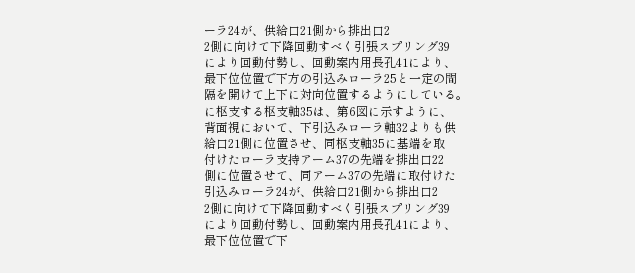ーラ24が、供給口21側から排出口2
2側に向けて下降回動すべく引張スプリング39
により回動付勢し、回動案内用長孔41により、
最下位位置で下方の引込みローラ25と一定の間
隔を開けて上下に対向位置するようにしている。
に枢支する枢支軸35は、第6図に示すように、
背面視において、下引込みローラ軸32よりも供
給口21側に位置させ、同枢支軸35に基端を取
付けたローラ支持アーム37の先端を排出口22
側に位置させて、同アーム37の先端に取付けた
引込みローラ24が、供給口21側から排出口2
2側に向けて下降回動すべく引張スプリング39
により回動付勢し、回動案内用長孔41により、
最下位位置で下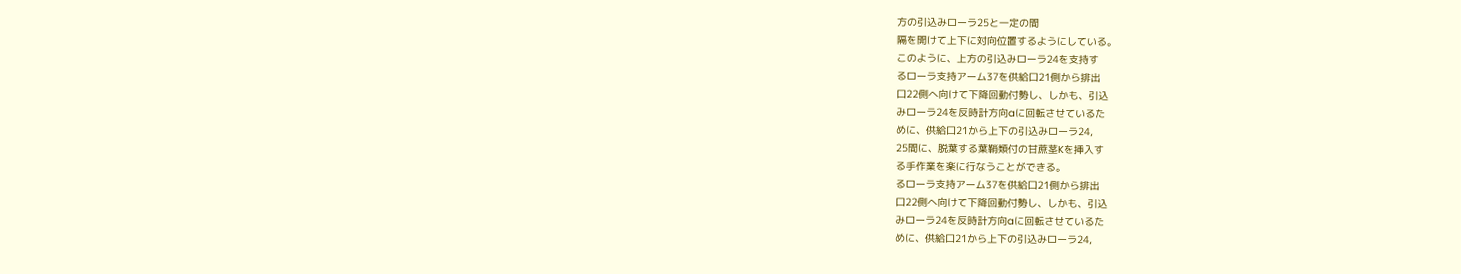方の引込みローラ25と一定の間
隔を開けて上下に対向位置するようにしている。
このように、上方の引込みローラ24を支持す
るローラ支持アーム37を供給口21側から排出
口22側へ向けて下降回動付勢し、しかも、引込
みローラ24を反時計方向aに回転させているた
めに、供給口21から上下の引込みローラ24,
25間に、脱葉する葉鞘類付の甘蔗茎Kを挿入す
る手作業を楽に行なうことができる。
るローラ支持アーム37を供給口21側から排出
口22側へ向けて下降回動付勢し、しかも、引込
みローラ24を反時計方向aに回転させているた
めに、供給口21から上下の引込みローラ24,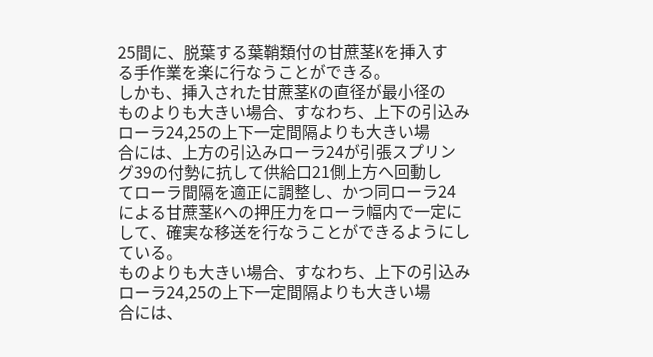25間に、脱葉する葉鞘類付の甘蔗茎Kを挿入す
る手作業を楽に行なうことができる。
しかも、挿入された甘蔗茎Kの直径が最小径の
ものよりも大きい場合、すなわち、上下の引込み
ローラ24,25の上下一定間隔よりも大きい場
合には、上方の引込みローラ24が引張スプリン
グ39の付勢に抗して供給口21側上方へ回動し
てローラ間隔を適正に調整し、かつ同ローラ24
による甘蔗茎Kへの押圧力をローラ幅内で一定に
して、確実な移送を行なうことができるようにし
ている。
ものよりも大きい場合、すなわち、上下の引込み
ローラ24,25の上下一定間隔よりも大きい場
合には、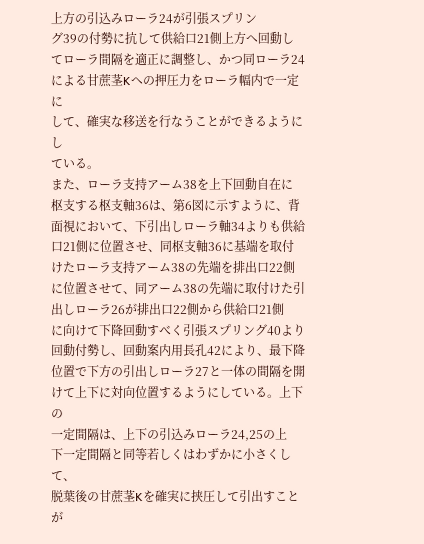上方の引込みローラ24が引張スプリン
グ39の付勢に抗して供給口21側上方へ回動し
てローラ間隔を適正に調整し、かつ同ローラ24
による甘蔗茎Kへの押圧力をローラ幅内で一定に
して、確実な移送を行なうことができるようにし
ている。
また、ローラ支持アーム38を上下回動自在に
枢支する枢支軸36は、第6図に示すように、背
面視において、下引出しローラ軸34よりも供給
口21側に位置させ、同枢支軸36に基端を取付
けたローラ支持アーム38の先端を排出口22側
に位置させて、同アーム38の先端に取付けた引
出しローラ26が排出口22側から供給口21側
に向けて下降回動すべく引張スプリング40より
回動付勢し、回動案内用長孔42により、最下降
位置で下方の引出しローラ27と一体の間隔を開
けて上下に対向位置するようにしている。上下の
一定間隔は、上下の引込みローラ24,25の上
下一定間隔と同等若しくはわずかに小さくして、
脱葉後の甘蔗茎Kを確実に挟圧して引出すことが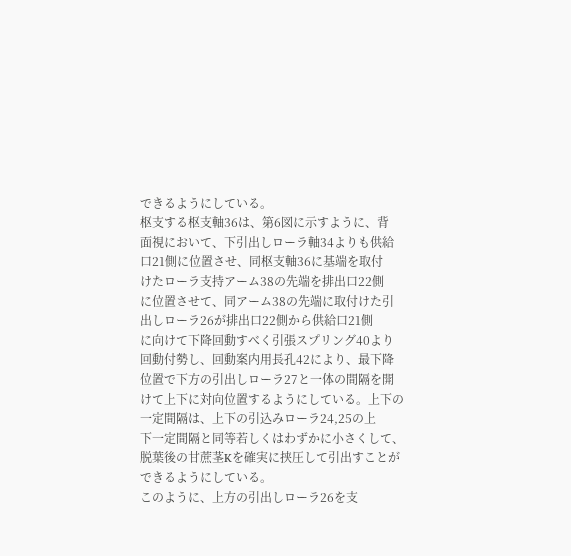できるようにしている。
枢支する枢支軸36は、第6図に示すように、背
面視において、下引出しローラ軸34よりも供給
口21側に位置させ、同枢支軸36に基端を取付
けたローラ支持アーム38の先端を排出口22側
に位置させて、同アーム38の先端に取付けた引
出しローラ26が排出口22側から供給口21側
に向けて下降回動すべく引張スプリング40より
回動付勢し、回動案内用長孔42により、最下降
位置で下方の引出しローラ27と一体の間隔を開
けて上下に対向位置するようにしている。上下の
一定間隔は、上下の引込みローラ24,25の上
下一定間隔と同等若しくはわずかに小さくして、
脱葉後の甘蔗茎Kを確実に挟圧して引出すことが
できるようにしている。
このように、上方の引出しローラ26を支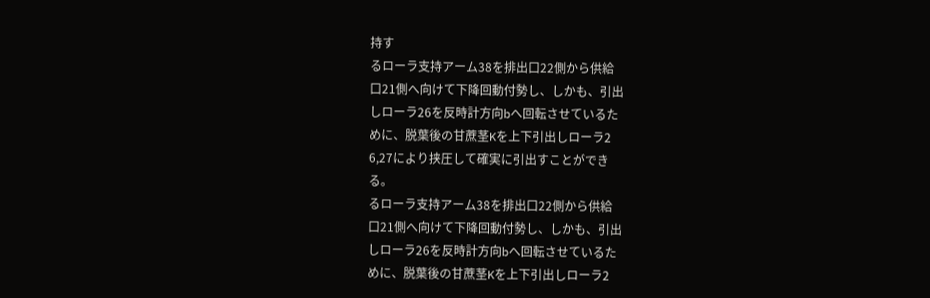持す
るローラ支持アーム38を排出口22側から供給
口21側へ向けて下降回動付勢し、しかも、引出
しローラ26を反時計方向bへ回転させているた
めに、脱葉後の甘蔗茎Kを上下引出しローラ2
6,27により挟圧して確実に引出すことができ
る。
るローラ支持アーム38を排出口22側から供給
口21側へ向けて下降回動付勢し、しかも、引出
しローラ26を反時計方向bへ回転させているた
めに、脱葉後の甘蔗茎Kを上下引出しローラ2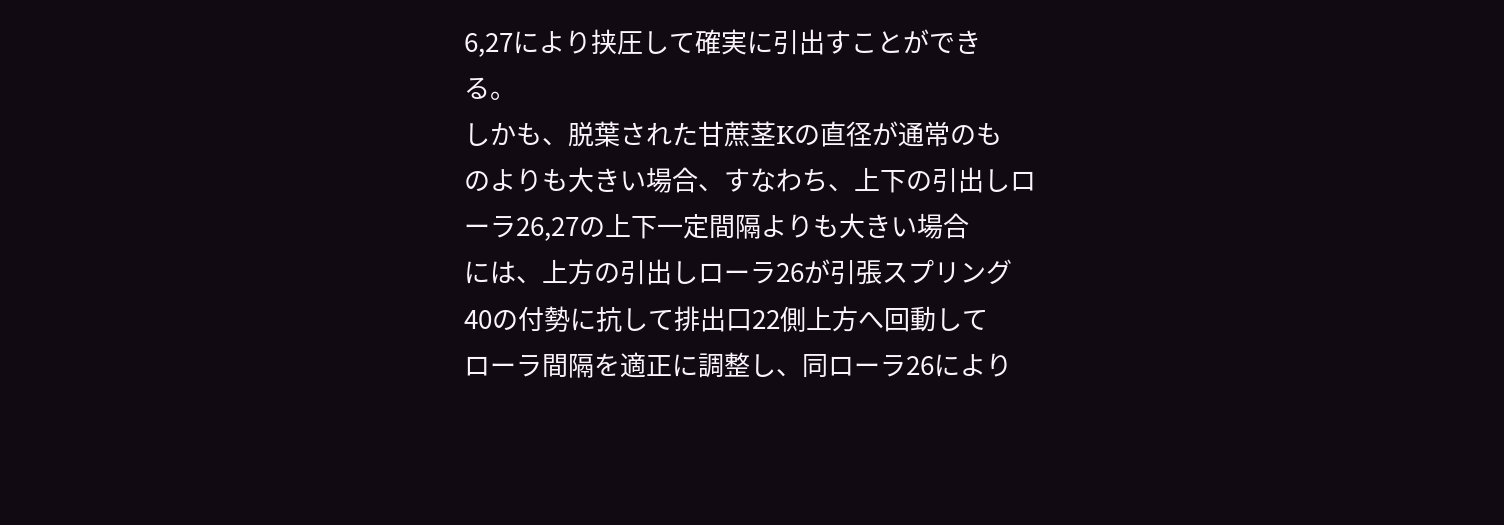6,27により挟圧して確実に引出すことができ
る。
しかも、脱葉された甘蔗茎Kの直径が通常のも
のよりも大きい場合、すなわち、上下の引出しロ
ーラ26,27の上下一定間隔よりも大きい場合
には、上方の引出しローラ26が引張スプリング
40の付勢に抗して排出口22側上方へ回動して
ローラ間隔を適正に調整し、同ローラ26により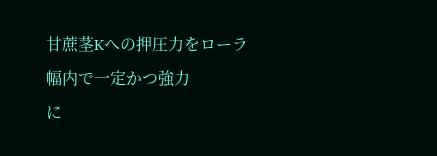甘蔗茎Kへの押圧力をローラ幅内で一定かつ強力
に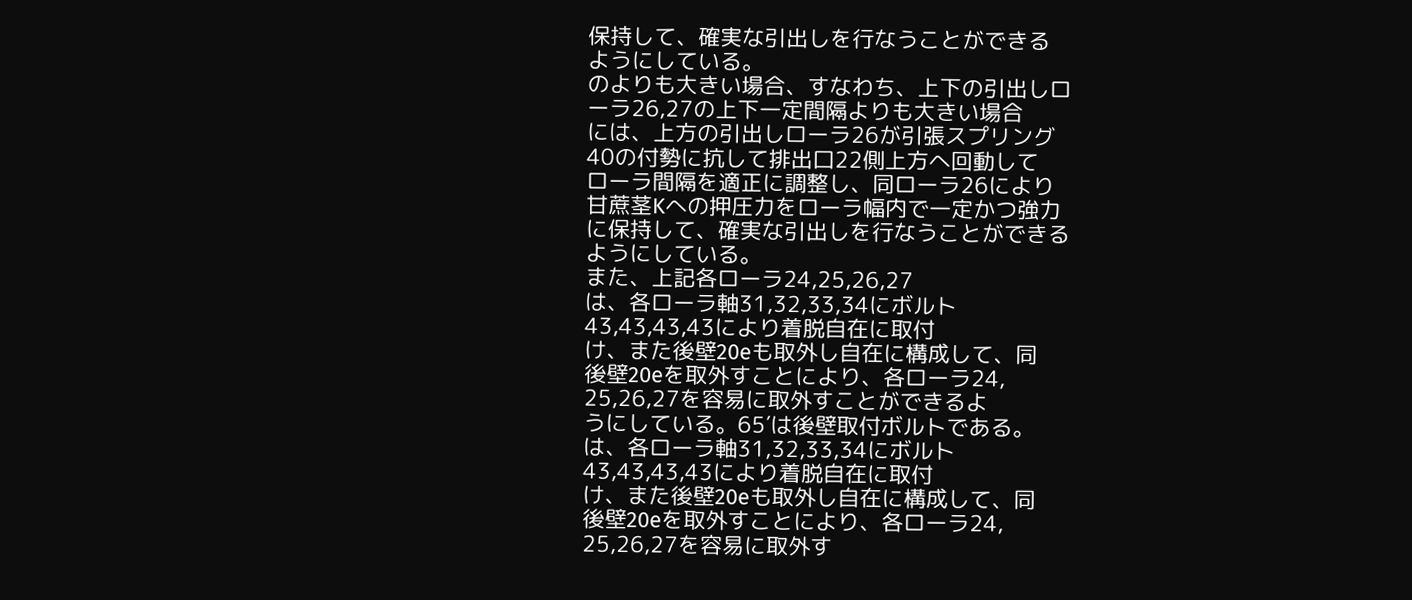保持して、確実な引出しを行なうことができる
ようにしている。
のよりも大きい場合、すなわち、上下の引出しロ
ーラ26,27の上下一定間隔よりも大きい場合
には、上方の引出しローラ26が引張スプリング
40の付勢に抗して排出口22側上方へ回動して
ローラ間隔を適正に調整し、同ローラ26により
甘蔗茎Kへの押圧力をローラ幅内で一定かつ強力
に保持して、確実な引出しを行なうことができる
ようにしている。
また、上記各ローラ24,25,26,27
は、各ローラ軸31,32,33,34にボルト
43,43,43,43により着脱自在に取付
け、また後壁20eも取外し自在に構成して、同
後壁20eを取外すことにより、各ローラ24,
25,26,27を容易に取外すことができるよ
うにしている。65′は後壁取付ボルトである。
は、各ローラ軸31,32,33,34にボルト
43,43,43,43により着脱自在に取付
け、また後壁20eも取外し自在に構成して、同
後壁20eを取外すことにより、各ローラ24,
25,26,27を容易に取外す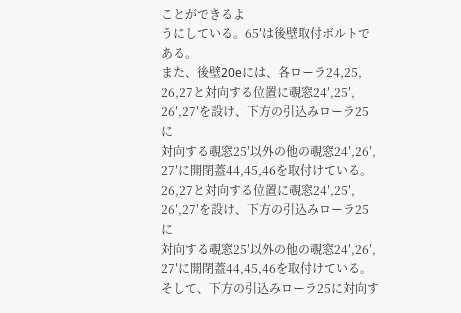ことができるよ
うにしている。65′は後壁取付ボルトである。
また、後壁20eには、各ローラ24,25,
26,27と対向する位置に覗窓24′,25′,
26′,27′を設け、下方の引込みローラ25に
対向する覗窓25′以外の他の覗窓24′,26′,
27′に開閉蓋44,45,46を取付けている。
26,27と対向する位置に覗窓24′,25′,
26′,27′を設け、下方の引込みローラ25に
対向する覗窓25′以外の他の覗窓24′,26′,
27′に開閉蓋44,45,46を取付けている。
そして、下方の引込みローラ25に対向す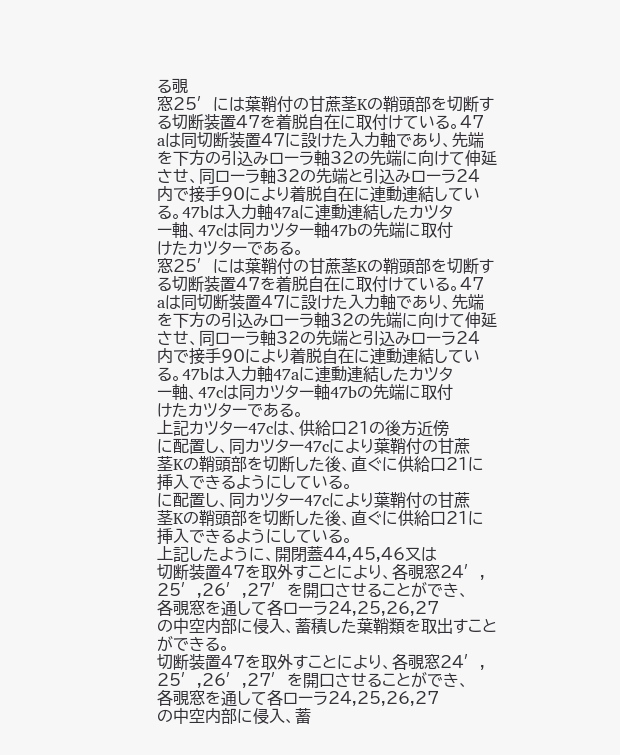る覗
窓25′には葉鞘付の甘蔗茎Kの鞘頭部を切断す
る切断装置47を着脱自在に取付けている。47
aは同切断装置47に設けた入力軸であり、先端
を下方の引込みローラ軸32の先端に向けて伸延
させ、同ローラ軸32の先端と引込みローラ24
内で接手90により着脱自在に連動連結してい
る。47bは入力軸47aに連動連結したカツタ
ー軸、47cは同カツター軸47bの先端に取付
けたカツターである。
窓25′には葉鞘付の甘蔗茎Kの鞘頭部を切断す
る切断装置47を着脱自在に取付けている。47
aは同切断装置47に設けた入力軸であり、先端
を下方の引込みローラ軸32の先端に向けて伸延
させ、同ローラ軸32の先端と引込みローラ24
内で接手90により着脱自在に連動連結してい
る。47bは入力軸47aに連動連結したカツタ
ー軸、47cは同カツター軸47bの先端に取付
けたカツターである。
上記カツター47cは、供給口21の後方近傍
に配置し、同カツター47cにより葉鞘付の甘蔗
茎Kの鞘頭部を切断した後、直ぐに供給口21に
挿入できるようにしている。
に配置し、同カツター47cにより葉鞘付の甘蔗
茎Kの鞘頭部を切断した後、直ぐに供給口21に
挿入できるようにしている。
上記したように、開閉蓋44,45,46又は
切断装置47を取外すことにより、各覗窓24′,
25′,26′,27′を開口させることができ、
各覗窓を通して各ローラ24,25,26,27
の中空内部に侵入、蓄積した葉鞘類を取出すこと
ができる。
切断装置47を取外すことにより、各覗窓24′,
25′,26′,27′を開口させることができ、
各覗窓を通して各ローラ24,25,26,27
の中空内部に侵入、蓄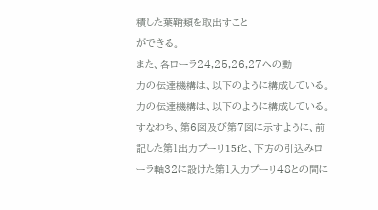積した葉鞘類を取出すこと
ができる。
また、各ローラ24,25,26,27への動
力の伝達機構は、以下のように構成している。
力の伝達機構は、以下のように構成している。
すなわち、第6図及び第7図に示すように、前
記した第1出力プーリ15fと、下方の引込みロ
ーラ軸32に設けた第1入力プーリ48との間に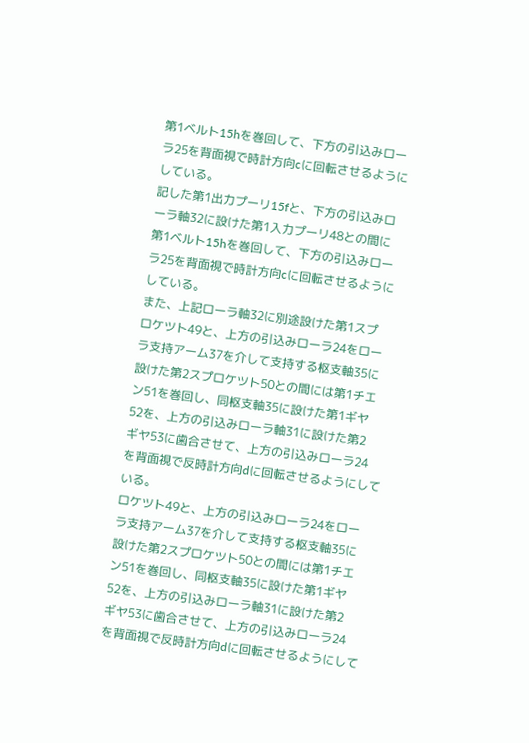第1ベルト15hを巻回して、下方の引込みロー
ラ25を背面視で時計方向cに回転させるように
している。
記した第1出力プーリ15fと、下方の引込みロ
ーラ軸32に設けた第1入力プーリ48との間に
第1ベルト15hを巻回して、下方の引込みロー
ラ25を背面視で時計方向cに回転させるように
している。
また、上記ローラ軸32に別途設けた第1スプ
ロケツト49と、上方の引込みローラ24をロー
ラ支持アーム37を介して支持する枢支軸35に
設けた第2スプロケツト50との間には第1チエ
ン51を巻回し、同枢支軸35に設けた第1ギヤ
52を、上方の引込みローラ軸31に設けた第2
ギヤ53に歯合させて、上方の引込みローラ24
を背面視で反時計方向dに回転させるようにして
いる。
ロケツト49と、上方の引込みローラ24をロー
ラ支持アーム37を介して支持する枢支軸35に
設けた第2スプロケツト50との間には第1チエ
ン51を巻回し、同枢支軸35に設けた第1ギヤ
52を、上方の引込みローラ軸31に設けた第2
ギヤ53に歯合させて、上方の引込みローラ24
を背面視で反時計方向dに回転させるようにして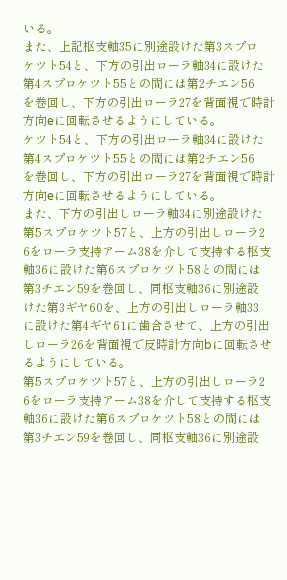いる。
また、上記枢支軸35に別途設けた第3スプロ
ケツト54と、下方の引出ローラ軸34に設けた
第4スプロケツト55との間には第2チエン56
を巻回し、下方の引出ローラ27を背面視で時計
方向eに回転させるようにしている。
ケツト54と、下方の引出ローラ軸34に設けた
第4スプロケツト55との間には第2チエン56
を巻回し、下方の引出ローラ27を背面視で時計
方向eに回転させるようにしている。
また、下方の引出しローラ軸34に別途設けた
第5スプロケツト57と、上方の引出しローラ2
6をローラ支持アーム38を介して支持する枢支
軸36に設けた第6スプロケツト58との間には
第3チエン59を巻回し、同枢支軸36に別途設
けた第3ギヤ60を、上方の引出しローラ軸33
に設けた第4ギヤ61に歯合させて、上方の引出
しローラ26を背面視で反時計方向bに回転させ
るようにしている。
第5スプロケツト57と、上方の引出しローラ2
6をローラ支持アーム38を介して支持する枢支
軸36に設けた第6スプロケツト58との間には
第3チエン59を巻回し、同枢支軸36に別途設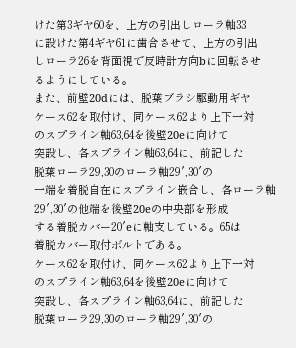けた第3ギヤ60を、上方の引出しローラ軸33
に設けた第4ギヤ61に歯合させて、上方の引出
しローラ26を背面視で反時計方向bに回転させ
るようにしている。
また、前壁20dには、脱葉ブラシ駆動用ギヤ
ケース62を取付け、同ケース62より上下一対
のスプライン軸63,64を後壁20eに向けて
突設し、各スプライン軸63,64に、前記した
脱葉ローラ29,30のローラ軸29′,30′の
一端を着脱自在にスプライン嵌合し、各ローラ軸
29′,30′の他端を後壁20eの中央部を形成
する着脱カバー20′eに軸支している。65は
着脱カバー取付ボルトである。
ケース62を取付け、同ケース62より上下一対
のスプライン軸63,64を後壁20eに向けて
突設し、各スプライン軸63,64に、前記した
脱葉ローラ29,30のローラ軸29′,30′の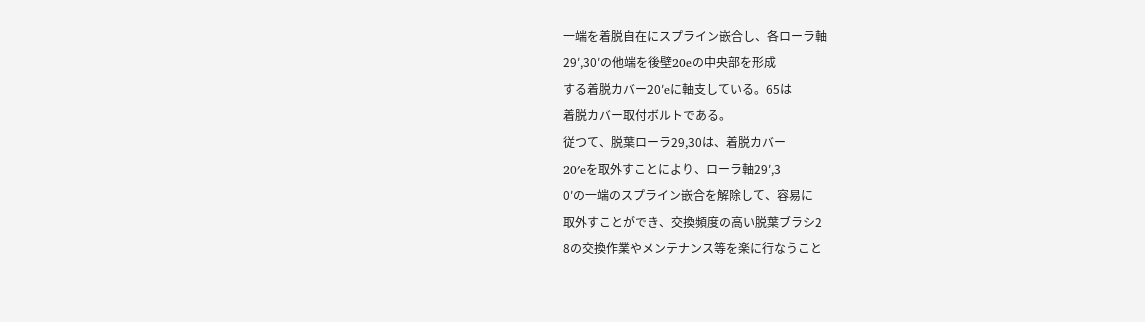一端を着脱自在にスプライン嵌合し、各ローラ軸
29′,30′の他端を後壁20eの中央部を形成
する着脱カバー20′eに軸支している。65は
着脱カバー取付ボルトである。
従つて、脱葉ローラ29,30は、着脱カバー
20′eを取外すことにより、ローラ軸29′,3
0′の一端のスプライン嵌合を解除して、容易に
取外すことができ、交換頻度の高い脱葉ブラシ2
8の交換作業やメンテナンス等を楽に行なうこと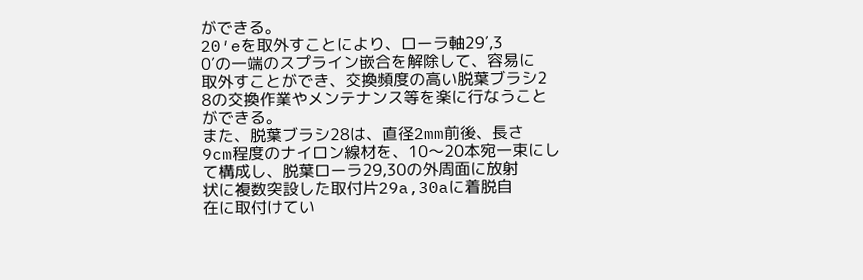ができる。
20′eを取外すことにより、ローラ軸29′,3
0′の一端のスプライン嵌合を解除して、容易に
取外すことができ、交換頻度の高い脱葉ブラシ2
8の交換作業やメンテナンス等を楽に行なうこと
ができる。
また、脱葉ブラシ28は、直径2mm前後、長さ
9cm程度のナイロン線材を、10〜20本宛一束にし
て構成し、脱葉ローラ29,30の外周面に放射
状に複数突設した取付片29a,30aに着脱自
在に取付けてい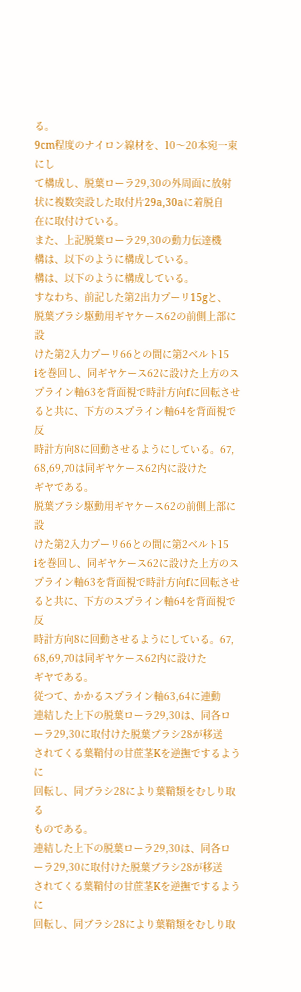る。
9cm程度のナイロン線材を、10〜20本宛一束にし
て構成し、脱葉ローラ29,30の外周面に放射
状に複数突設した取付片29a,30aに着脱自
在に取付けている。
また、上記脱葉ローラ29,30の動力伝達機
構は、以下のように構成している。
構は、以下のように構成している。
すなわち、前記した第2出力プーリ15gと、
脱葉ブラシ駆動用ギヤケース62の前側上部に設
けた第2入力プーリ66との間に第2ベルト15
iを巻回し、同ギヤケース62に設けた上方のス
プライン軸63を背面視で時計方向fに回転させ
ると共に、下方のスプライン軸64を背面視で反
時計方向8に回動させるようにしている。67,
68,69,70は同ギヤケース62内に設けた
ギヤである。
脱葉ブラシ駆動用ギヤケース62の前側上部に設
けた第2入力プーリ66との間に第2ベルト15
iを巻回し、同ギヤケース62に設けた上方のス
プライン軸63を背面視で時計方向fに回転させ
ると共に、下方のスプライン軸64を背面視で反
時計方向8に回動させるようにしている。67,
68,69,70は同ギヤケース62内に設けた
ギヤである。
従つて、かかるスプライン軸63,64に連動
連結した上下の脱葉ローラ29,30は、同各ロ
ーラ29,30に取付けた脱葉ブラシ28が移送
されてくる葉鞘付の甘蔗茎Kを逆撫でするように
回転し、同ブラシ28により葉鞘類をむしり取る
ものである。
連結した上下の脱葉ローラ29,30は、同各ロ
ーラ29,30に取付けた脱葉ブラシ28が移送
されてくる葉鞘付の甘蔗茎Kを逆撫でするように
回転し、同ブラシ28により葉鞘類をむしり取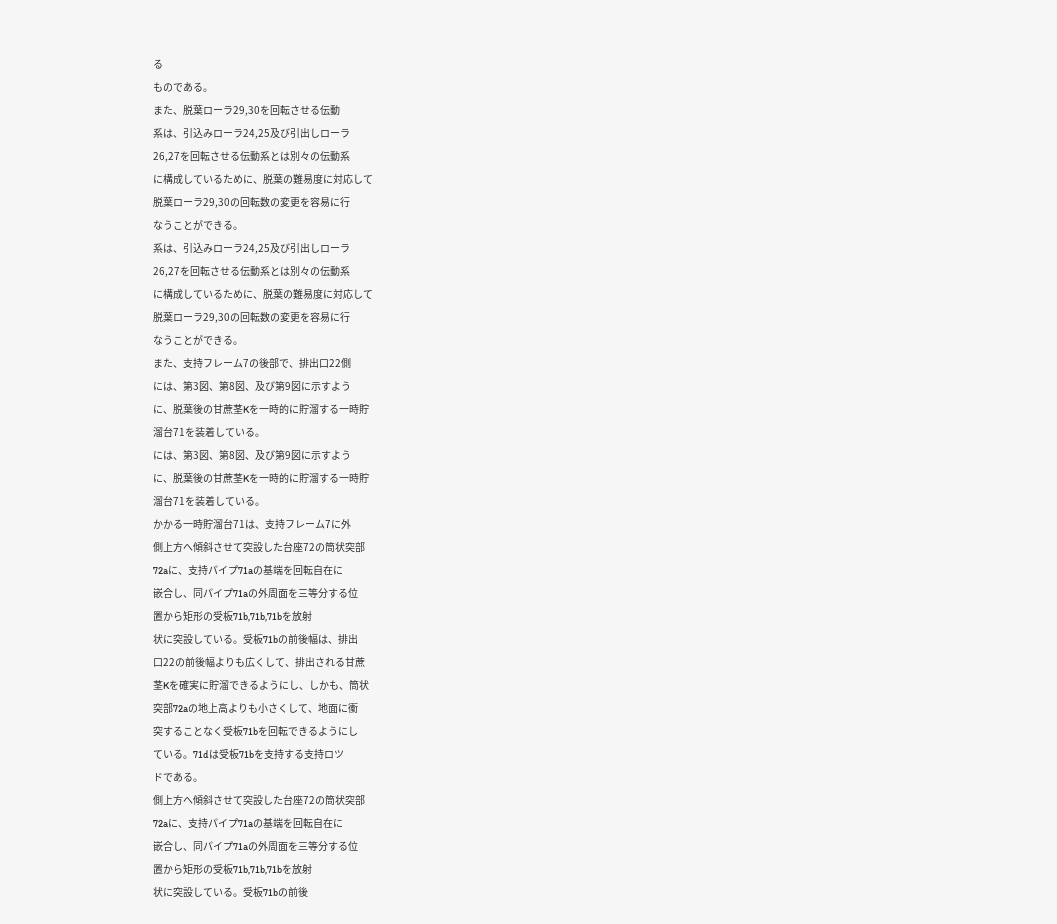る
ものである。
また、脱葉ローラ29,30を回転させる伝動
系は、引込みローラ24,25及び引出しローラ
26,27を回転させる伝動系とは別々の伝動系
に構成しているために、脱葉の難易度に対応して
脱葉ローラ29,30の回転数の変更を容易に行
なうことができる。
系は、引込みローラ24,25及び引出しローラ
26,27を回転させる伝動系とは別々の伝動系
に構成しているために、脱葉の難易度に対応して
脱葉ローラ29,30の回転数の変更を容易に行
なうことができる。
また、支持フレーム7の後部で、排出口22側
には、第3図、第8図、及び第9図に示すよう
に、脱葉後の甘蔗茎Kを一時的に貯溜する一時貯
溜台71を装着している。
には、第3図、第8図、及び第9図に示すよう
に、脱葉後の甘蔗茎Kを一時的に貯溜する一時貯
溜台71を装着している。
かかる一時貯溜台71は、支持フレーム7に外
側上方へ傾斜させて突設した台座72の筒状突部
72aに、支持パイプ71aの基端を回転自在に
嵌合し、同パイプ71aの外周面を三等分する位
置から矩形の受板71b,71b,71bを放射
状に突設している。受板71bの前後幅は、排出
口22の前後幅よりも広くして、排出される甘蔗
茎Kを確実に貯溜できるようにし、しかも、筒状
突部72aの地上高よりも小さくして、地面に衝
突することなく受板71bを回転できるようにし
ている。71dは受板71bを支持する支持ロツ
ドである。
側上方へ傾斜させて突設した台座72の筒状突部
72aに、支持パイプ71aの基端を回転自在に
嵌合し、同パイプ71aの外周面を三等分する位
置から矩形の受板71b,71b,71bを放射
状に突設している。受板71bの前後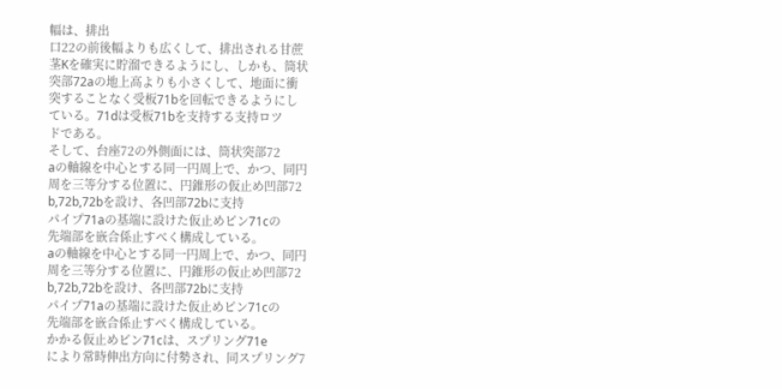幅は、排出
口22の前後幅よりも広くして、排出される甘蔗
茎Kを確実に貯溜できるようにし、しかも、筒状
突部72aの地上高よりも小さくして、地面に衝
突することなく受板71bを回転できるようにし
ている。71dは受板71bを支持する支持ロツ
ドである。
そして、台座72の外側面には、筒状突部72
aの軸線を中心とする同一円周上で、かつ、同円
周を三等分する位置に、円錐形の仮止め凹部72
b,72b,72bを設け、各凹部72bに支持
パイプ71aの基端に設けた仮止めピン71cの
先端部を嵌合係止すべく構成している。
aの軸線を中心とする同一円周上で、かつ、同円
周を三等分する位置に、円錐形の仮止め凹部72
b,72b,72bを設け、各凹部72bに支持
パイプ71aの基端に設けた仮止めピン71cの
先端部を嵌合係止すべく構成している。
かかる仮止めピン71cは、スプリング71e
により常時伸出方向に付勢され、同スプリング7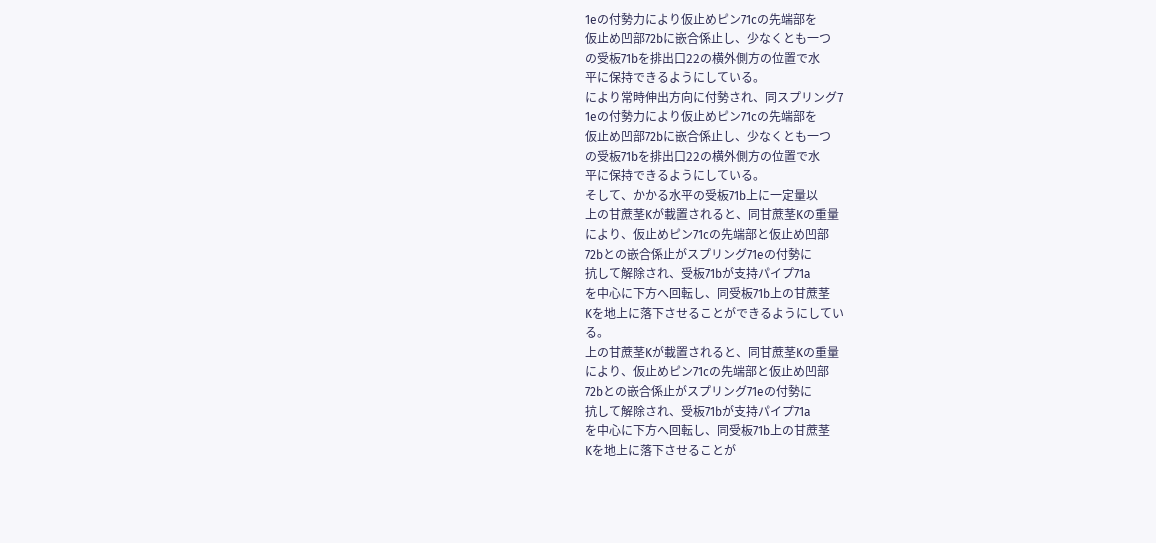1eの付勢力により仮止めピン71cの先端部を
仮止め凹部72bに嵌合係止し、少なくとも一つ
の受板71bを排出口22の横外側方の位置で水
平に保持できるようにしている。
により常時伸出方向に付勢され、同スプリング7
1eの付勢力により仮止めピン71cの先端部を
仮止め凹部72bに嵌合係止し、少なくとも一つ
の受板71bを排出口22の横外側方の位置で水
平に保持できるようにしている。
そして、かかる水平の受板71b上に一定量以
上の甘蔗茎Kが載置されると、同甘蔗茎Kの重量
により、仮止めピン71cの先端部と仮止め凹部
72bとの嵌合係止がスプリング71eの付勢に
抗して解除され、受板71bが支持パイプ71a
を中心に下方へ回転し、同受板71b上の甘蔗茎
Kを地上に落下させることができるようにしてい
る。
上の甘蔗茎Kが載置されると、同甘蔗茎Kの重量
により、仮止めピン71cの先端部と仮止め凹部
72bとの嵌合係止がスプリング71eの付勢に
抗して解除され、受板71bが支持パイプ71a
を中心に下方へ回転し、同受板71b上の甘蔗茎
Kを地上に落下させることが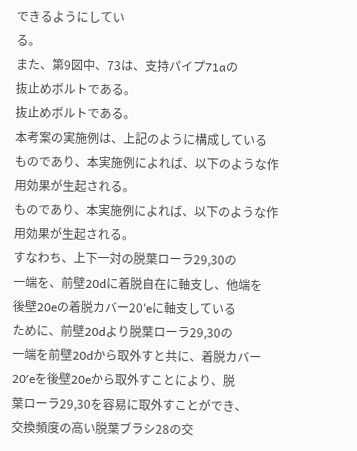できるようにしてい
る。
また、第9図中、73は、支持パイプ71aの
抜止めボルトである。
抜止めボルトである。
本考案の実施例は、上記のように構成している
ものであり、本実施例によれば、以下のような作
用効果が生起される。
ものであり、本実施例によれば、以下のような作
用効果が生起される。
すなわち、上下一対の脱葉ローラ29,30の
一端を、前壁20dに着脱自在に軸支し、他端を
後壁20eの着脱カバー20′eに軸支している
ために、前壁20dより脱葉ローラ29,30の
一端を前壁20dから取外すと共に、着脱カバー
20′eを後壁20eから取外すことにより、脱
葉ローラ29,30を容易に取外すことができ、
交換頻度の高い脱葉ブラシ28の交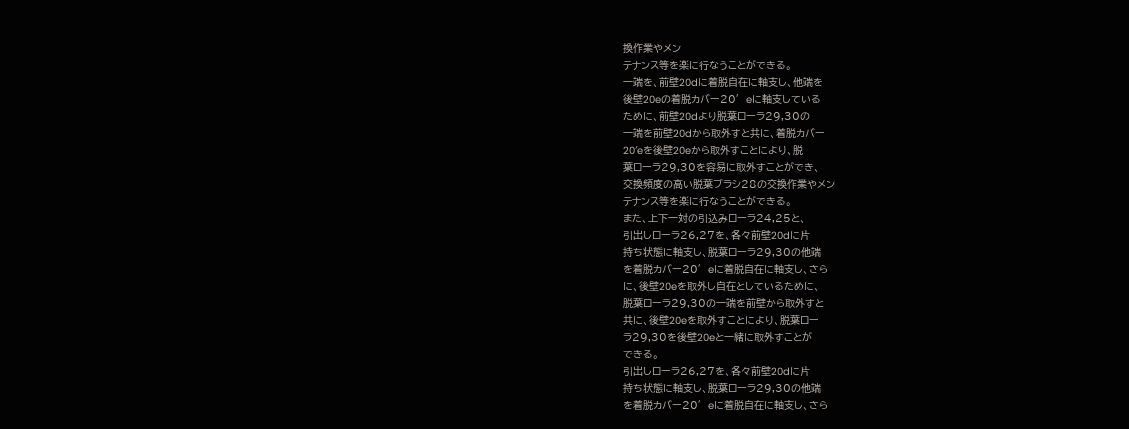換作業やメン
テナンス等を楽に行なうことができる。
一端を、前壁20dに着脱自在に軸支し、他端を
後壁20eの着脱カバー20′eに軸支している
ために、前壁20dより脱葉ローラ29,30の
一端を前壁20dから取外すと共に、着脱カバー
20′eを後壁20eから取外すことにより、脱
葉ローラ29,30を容易に取外すことができ、
交換頻度の高い脱葉ブラシ28の交換作業やメン
テナンス等を楽に行なうことができる。
また、上下一対の引込みローラ24,25と、
引出しローラ26,27を、各々前壁20dに片
持ち状態に軸支し、脱葉ローラ29,30の他端
を着脱カバー20′eに着脱自在に軸支し、さら
に、後壁20eを取外し自在としているために、
脱葉ローラ29,30の一端を前壁から取外すと
共に、後壁20eを取外すことにより、脱葉ロー
ラ29,30を後壁20eと一緒に取外すことが
できる。
引出しローラ26,27を、各々前壁20dに片
持ち状態に軸支し、脱葉ローラ29,30の他端
を着脱カバー20′eに着脱自在に軸支し、さら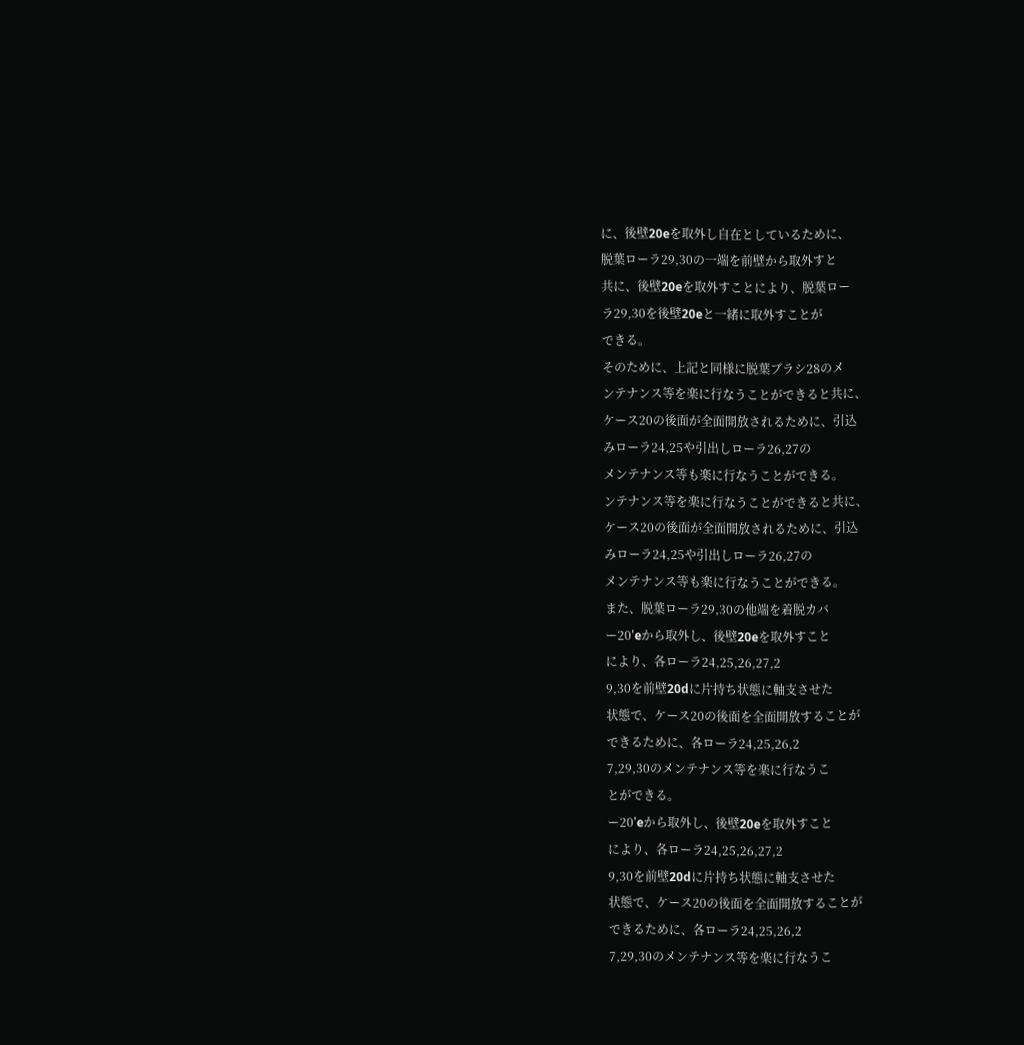に、後壁20eを取外し自在としているために、
脱葉ローラ29,30の一端を前壁から取外すと
共に、後壁20eを取外すことにより、脱葉ロー
ラ29,30を後壁20eと一緒に取外すことが
できる。
そのために、上記と同様に脱葉ブラシ28のメ
ンテナンス等を楽に行なうことができると共に、
ケース20の後面が全面開放されるために、引込
みローラ24,25や引出しローラ26,27の
メンテナンス等も楽に行なうことができる。
ンテナンス等を楽に行なうことができると共に、
ケース20の後面が全面開放されるために、引込
みローラ24,25や引出しローラ26,27の
メンテナンス等も楽に行なうことができる。
また、脱葉ローラ29,30の他端を着脱カバ
ー20′eから取外し、後壁20eを取外すこと
により、各ローラ24,25,26,27,2
9,30を前壁20dに片持ち状態に軸支させた
状態で、ケース20の後面を全面開放することが
できるために、各ローラ24,25,26,2
7,29,30のメンテナンス等を楽に行なうこ
とができる。
ー20′eから取外し、後壁20eを取外すこと
により、各ローラ24,25,26,27,2
9,30を前壁20dに片持ち状態に軸支させた
状態で、ケース20の後面を全面開放することが
できるために、各ローラ24,25,26,2
7,29,30のメンテナンス等を楽に行なうこ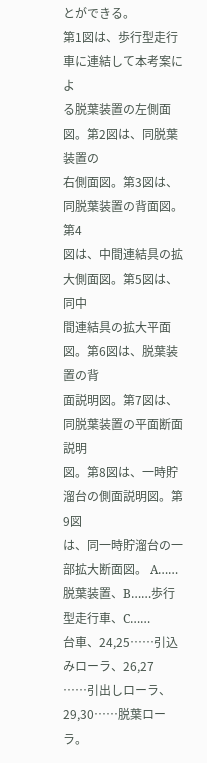とができる。
第1図は、歩行型走行車に連結して本考案によ
る脱葉装置の左側面図。第2図は、同脱葉装置の
右側面図。第3図は、同脱葉装置の背面図。第4
図は、中間連結具の拡大側面図。第5図は、同中
間連結具の拡大平面図。第6図は、脱葉装置の背
面説明図。第7図は、同脱葉装置の平面断面説明
図。第8図は、一時貯溜台の側面説明図。第9図
は、同一時貯溜台の一部拡大断面図。 A……脱葉装置、B……歩行型走行車、C……
台車、24,25……引込みローラ、26,27
……引出しローラ、29,30……脱葉ローラ。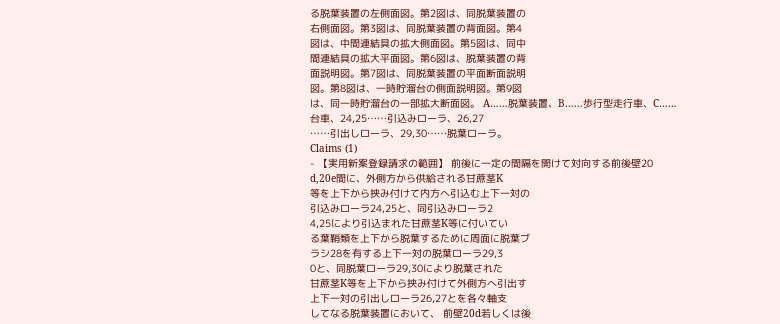る脱葉装置の左側面図。第2図は、同脱葉装置の
右側面図。第3図は、同脱葉装置の背面図。第4
図は、中間連結具の拡大側面図。第5図は、同中
間連結具の拡大平面図。第6図は、脱葉装置の背
面説明図。第7図は、同脱葉装置の平面断面説明
図。第8図は、一時貯溜台の側面説明図。第9図
は、同一時貯溜台の一部拡大断面図。 A……脱葉装置、B……歩行型走行車、C……
台車、24,25……引込みローラ、26,27
……引出しローラ、29,30……脱葉ローラ。
Claims (1)
- 【実用新案登録請求の範囲】 前後に一定の間隔を開けて対向する前後壁20
d,20e間に、外側方から供給される甘蔗茎K
等を上下から挟み付けて内方へ引込む上下一対の
引込みローラ24,25と、同引込みローラ2
4,25により引込まれた甘蔗茎K等に付いてい
る葉鞘類を上下から脱葉するために周面に脱葉ブ
ラシ28を有する上下一対の脱葉ローラ29,3
0と、同脱葉ローラ29,30により脱葉された
甘蔗茎K等を上下から挟み付けて外側方へ引出す
上下一対の引出しローラ26,27とを各々軸支
してなる脱葉装置において、 前壁20d若しくは後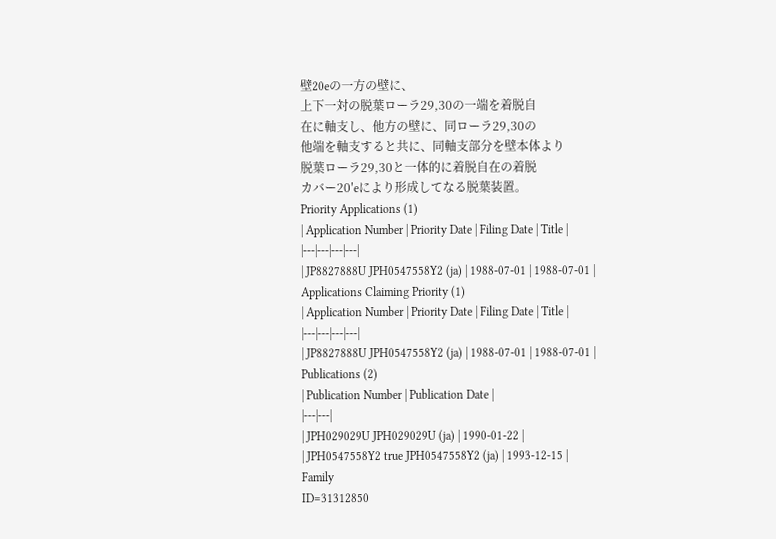壁20eの一方の壁に、
上下一対の脱葉ローラ29,30の一端を着脱自
在に軸支し、他方の壁に、同ローラ29,30の
他端を軸支すると共に、同軸支部分を壁本体より
脱葉ローラ29,30と一体的に着脱自在の着脱
カバー20′eにより形成してなる脱葉装置。
Priority Applications (1)
| Application Number | Priority Date | Filing Date | Title |
|---|---|---|---|
| JP8827888U JPH0547558Y2 (ja) | 1988-07-01 | 1988-07-01 |
Applications Claiming Priority (1)
| Application Number | Priority Date | Filing Date | Title |
|---|---|---|---|
| JP8827888U JPH0547558Y2 (ja) | 1988-07-01 | 1988-07-01 |
Publications (2)
| Publication Number | Publication Date |
|---|---|
| JPH029029U JPH029029U (ja) | 1990-01-22 |
| JPH0547558Y2 true JPH0547558Y2 (ja) | 1993-12-15 |
Family
ID=31312850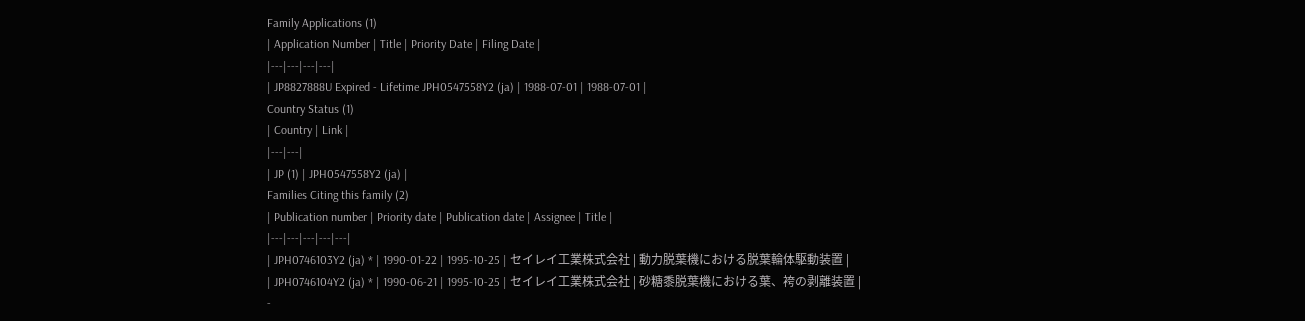Family Applications (1)
| Application Number | Title | Priority Date | Filing Date |
|---|---|---|---|
| JP8827888U Expired - Lifetime JPH0547558Y2 (ja) | 1988-07-01 | 1988-07-01 |
Country Status (1)
| Country | Link |
|---|---|
| JP (1) | JPH0547558Y2 (ja) |
Families Citing this family (2)
| Publication number | Priority date | Publication date | Assignee | Title |
|---|---|---|---|---|
| JPH0746103Y2 (ja) * | 1990-01-22 | 1995-10-25 | セイレイ工業株式会社 | 動力脱葉機における脱葉輪体駆動装置 |
| JPH0746104Y2 (ja) * | 1990-06-21 | 1995-10-25 | セイレイ工業株式会社 | 砂糖黍脱葉機における葉、袴の剥離装置 |
-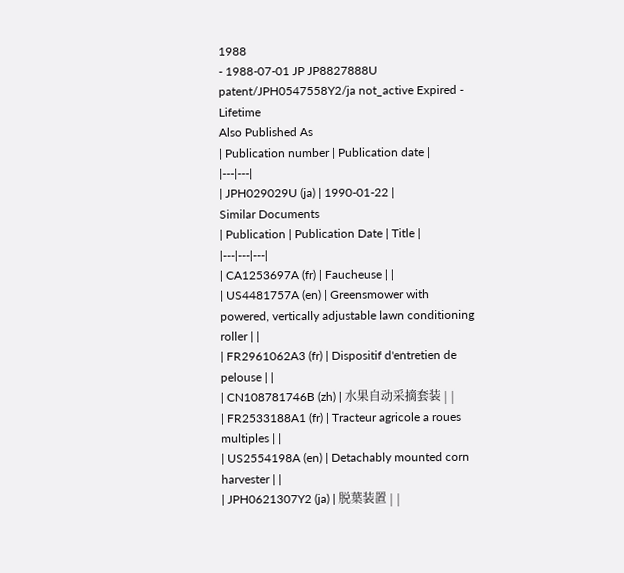1988
- 1988-07-01 JP JP8827888U patent/JPH0547558Y2/ja not_active Expired - Lifetime
Also Published As
| Publication number | Publication date |
|---|---|
| JPH029029U (ja) | 1990-01-22 |
Similar Documents
| Publication | Publication Date | Title |
|---|---|---|
| CA1253697A (fr) | Faucheuse | |
| US4481757A (en) | Greensmower with powered, vertically adjustable lawn conditioning roller | |
| FR2961062A3 (fr) | Dispositif d'entretien de pelouse | |
| CN108781746B (zh) | 水果自动采摘套装 | |
| FR2533188A1 (fr) | Tracteur agricole a roues multiples | |
| US2554198A (en) | Detachably mounted corn harvester | |
| JPH0621307Y2 (ja) | 脱葉装置 | |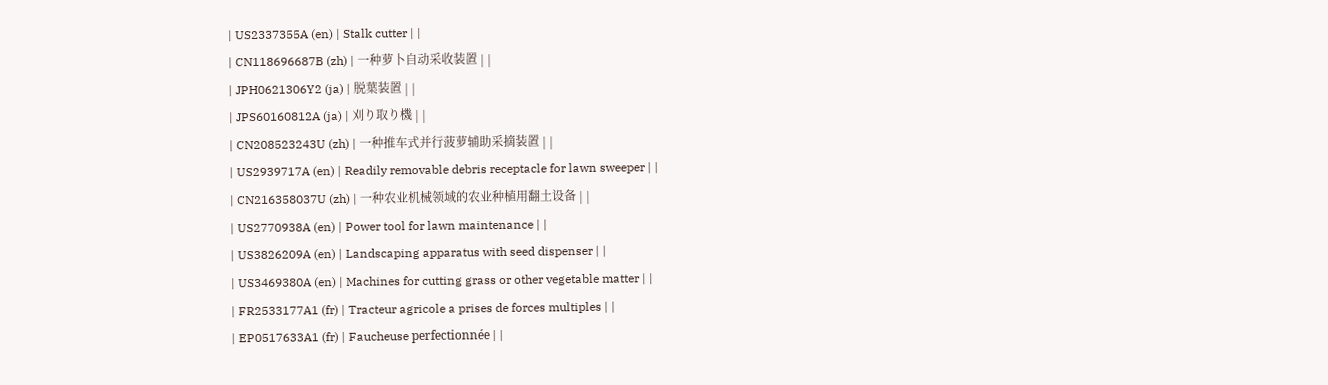| US2337355A (en) | Stalk cutter | |
| CN118696687B (zh) | 一种萝卜自动采收装置 | |
| JPH0621306Y2 (ja) | 脱葉装置 | |
| JPS60160812A (ja) | 刈り取り機 | |
| CN208523243U (zh) | 一种推车式并行菠萝辅助采摘装置 | |
| US2939717A (en) | Readily removable debris receptacle for lawn sweeper | |
| CN216358037U (zh) | 一种农业机械领域的农业种植用翻土设备 | |
| US2770938A (en) | Power tool for lawn maintenance | |
| US3826209A (en) | Landscaping apparatus with seed dispenser | |
| US3469380A (en) | Machines for cutting grass or other vegetable matter | |
| FR2533177A1 (fr) | Tracteur agricole a prises de forces multiples | |
| EP0517633A1 (fr) | Faucheuse perfectionnée | |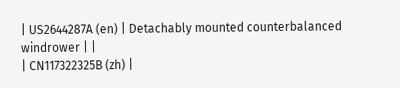| US2644287A (en) | Detachably mounted counterbalanced windrower | |
| CN117322325B (zh) |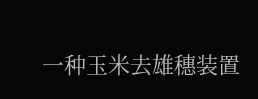一种玉米去雄穗装置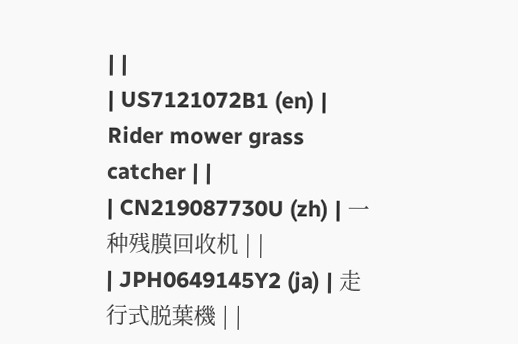| |
| US7121072B1 (en) | Rider mower grass catcher | |
| CN219087730U (zh) | 一种残膜回收机 | |
| JPH0649145Y2 (ja) | 走行式脱葉機 | |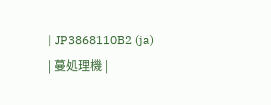| JP3868110B2 (ja) | 蔓処理機 |